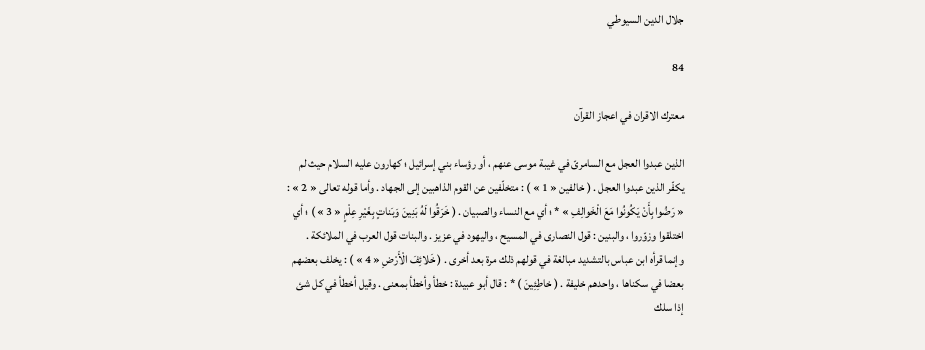جلال الدين السيوطي

84

معترك الاقران في اعجاز القرآن

الذين عبدوا العجل مع السامرىّ في غيبة موسى عنهم ، أو رؤساء بني إسرائيل ؛ كهارون عليه السلام حيث لم يكفّر الذين عبدوا العجل . ( خالفين « 1 » ) : متخلّفين عن القوم الذاهبين إلى الجهاد . وأما قوله تعالى « 2 » : « رَضُوا بِأَنْ يَكُونُوا مَعَ الْخَوالِفِ » * ؛ أي مع النساء والصبيان . ( خَرَقُوا لَهُ بَنِينَ وَبَناتٍ بِغَيْرِ عِلْمٍ « 3 » ) ؛ أي اختلقوا وزوّروا ، والبنين : قول النصارى في المسيح ، واليهود في عزيز . والبنات قول العرب في الملائكة . وإنما قرأه ابن عباس بالتشديد مبالغة في قولهم ذلك مرة بعد أخرى . ( خَلائِفَ الْأَرْضِ « 4 » ) : يخلف بعضهم بعضا في سكناها ، واحدهم خليفة . ( خاطِئِينَ ) * : قال أبو عبيدة : خطأ وأخطأ بمعنى . وقيل أخطأ في كل شئ إذا سلك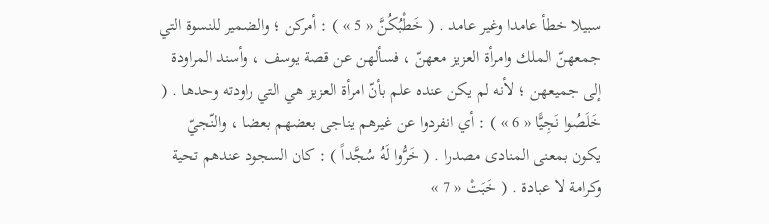سبيلا خطأ عامدا وغير عامد . ( خَطْبُكُنَّ « 5 » ) : أمركن ؛ والضمير للنسوة التي جمعهنّ الملك وامرأة العزيز معهنّ ، فسألهن عن قصة يوسف ، وأسند المراودة إلى جميعهن ؛ لأنه لم يكن عنده علم بأنّ امرأة العزيز هي التي راودته وحدها . ( خَلَصُوا نَجِيًّا « 6 » ) : أي انفردوا عن غيرهم يناجى بعضهم بعضا ، والنّجيّ يكون بمعنى المنادى مصدرا . ( خَرُّوا لَهُ سُجَّداً ) : كان السجود عندهم تحية وكرامة لا عبادة . ( خَبَتْ « 7 »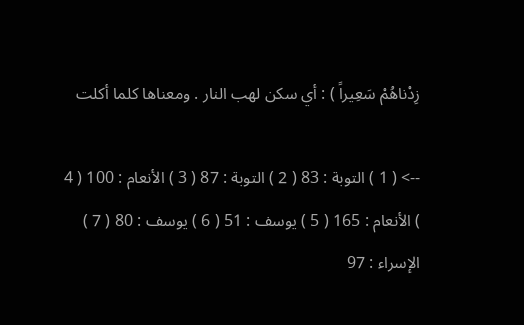زِدْناهُمْ سَعِيراً ) : أي سكن لهب النار . ومعناها كلما أكلت

--> ( 1 ) التوبة : 83 ( 2 ) التوبة : 87 ( 3 ) الأنعام : 100 ( 4 ) الأنعام : 165 ( 5 ) يوسف : 51 ( 6 ) يوسف : 80 ( 7 ) الإسراء : 97